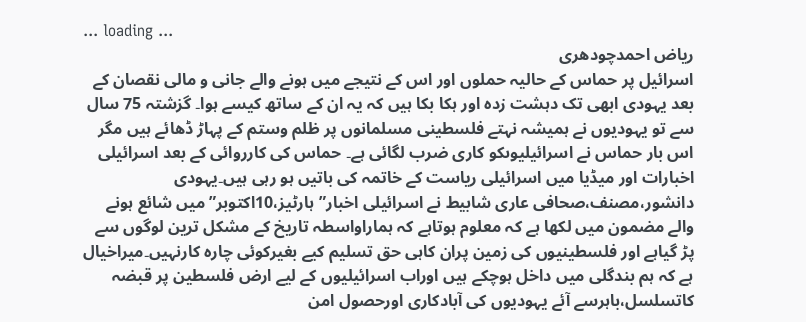... loading ...
ریاض احمدچودھری
اسرائیل پر حماس کے حالیہ حملوں اور اس کے نتیجے میں ہونے والے جانی و مالی نقصان کے بعد یہودی ابھی تک دہشت زدہ اور ہکا بکا ہیں کہ یہ ان کے ساتھ کیسے ہوا۔ گزشتہ 75 سال سے تو یہودیوں نے ہمیشہ نہتے فلسطینی مسلمانوں پر ظلم وستم کے پہاڑ ڈھائے ہیں مگر اس بار حماس نے اسرائیلیوںکو کاری ضرب لگائی ہے۔ حماس کی کارروائی کے بعد اسرائیلی اخبارات اور میڈیا میں اسرائیلی ریاست کے خاتمہ کی باتیں ہو رہی ہیں۔یہودی دانشور،مصنف،صحافی عاری شابیط نے اسرائیلی اخبار”ہارٹیز،10اکتوبر”میں شائع ہونے والے مضمون میں لکھا ہے کہ معلوم ہوتاہے کہ ہماراواسطہ تاریخ کے مشکل ترین لوگوں سے پڑ گیاہے اور فلسطینیوں کی زمین پران کاہی حق تسلیم کیے بغیرکوئی چارہ کارنہیں۔میراخیال ہے کہ ہم بندگلی میں داخل ہوچکے ہیں اوراب اسرائیلیوں کے لیے ارض فلسطین پر قبضہ کاتسلسل،باہرسے آئے یہودیوں کی آبادکاری اورحصول امن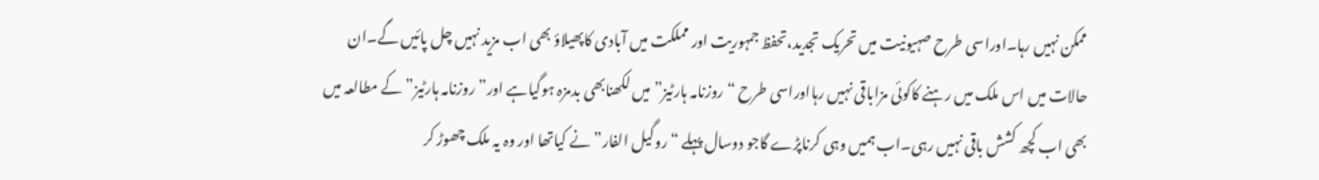ممکن نہیں رہا۔اوراسی طرح صہیونیت میں تحریک تجدید،تحفظ جمہوریت اور مملکت میں آبادی کاپھیلاؤ بھی اب مزید نہیں چل پائیں گے۔ان حالات میں اس ملک میں رہنے کاکوئی مزاباقی نہیں رہااوراسی طرح “روزنامہ ہارٹیز”میں لکھنابھی بدمزہ ہوگیاہے اور”روزنامہ ہارٹیز”کے مطالعہ میں بھی اب کچھ کشش باقی نہیں رہی۔اب ہمیں وہی کرناپڑے گاجو دوسال پہلے “روگیل الفار” نے کیاتھا اور وہ یہ ملک چھوڑ کر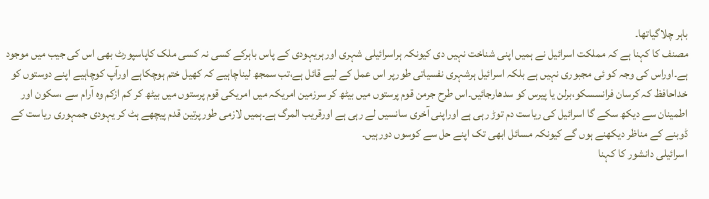باہر چلاگیاتھا۔
مصنف کا کہنا ہے کہ مملکت اسرائیل نے ہمیں اپنی شناخت نہیں دی کیونکہ ہراسرائیلی شہری اورہریہودی کے پاس باہرکے کسی نہ کسی ملک کاپاسپورٹ بھی اس کی جیب میں موجود ہے۔اوراس کی وجہ کو ئی مجبوری نہیں ہے بلکہ اسرائیل ہرشہری نفسیاتی طورپر اس عمل کے لیے قائل ہے،تب سمجھ لیناچاہیے کہ کھیل ختم ہوچکاہے اورآپ کوچاہیے اپنے دوستوں کو خداحافظ کہ کرسان فرانسسکو،برلن یا پیرس کو سدھارجائیں۔اس طرح جرمن قوم پرستوں میں بیٹھ کر سرزمین امریکہ میں امریکی قوم پرستوں میں بیٹھ کر کم ازکم وہ آرام سے ،سکون اور اطمینان سے دیکھ سکے گا اسرائیل کی ریاست دم توڑ رہی ہے اوراپنی آخری سانسیں لے رہی ہے اورقریب المرگ ہے۔ہمیں لازمی طورپرتین قدم پیچھے ہٹ کر یہودی جمہوری ریاست کے ڈوبنے کے مناظر دیکھنے ہوں گے کیونکہ مسائل ابھی تک اپنے حل سے کوسوں دورہیں۔
اسرائیلی دانشور کا کہنا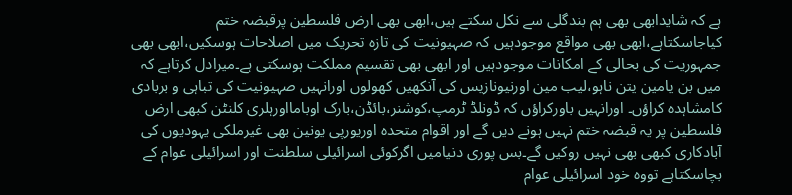ہے کہ شایدابھی بھی ہم بندگلی سے نکل سکتے ہیں،ابھی بھی ارض فلسطین پرقبضہ ختم کیاجاسکتاہے،ابھی بھی مواقع موجودہیں کہ صہیونیت کی تازہ تحریک میں اصلاحات ہوسکیں،ابھی بھی جمہوریت کی بحالی کے امکانات موجودہیں اور ابھی بھی تقسیم مملکت ہوسکتی ہے۔میرادل کرتاہے کہ میں بن یامین یتن ناہو،لیب مین اورنیونازیس کی آنکھیں کھولوں اورانہیں صہیونیت کی تباہی و بربادی کامشاہدہ کراؤں۔ اورانہیں باورکراؤں کہ ڈونلڈ ٹرمپ،کوشنر،بائڈن،بارک اوبامااورہلری کلنٹن کبھی ارض فلسطین پر یہ قبضہ ختم نہیں ہونے دیں گے اور اقوام متحدہ اوریورپی یونین بھی غیرملکی یہودیوں کی آبادکاری کبھی بھی نہیں روکیں گے۔بس پوری دنیامیں اگرکوئی اسرائیلی سلطنت اور اسرائیلی عوام کے بچاسکتاہے تووہ خود اسرائیلی عوام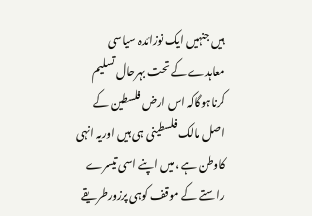ہیں جنہیں ایک نوزائدہ سیاسی معاہدے کے تحت بہرحال تسلیم کرناہوگاکہ اس ارض فلسطین کے اصل مالک فلسطینی ہی ہیں اوریہ انہی کاوطن ہے ،میں اپنے اسی تیسرے راستے کے موقف کوہی پرزورطریقے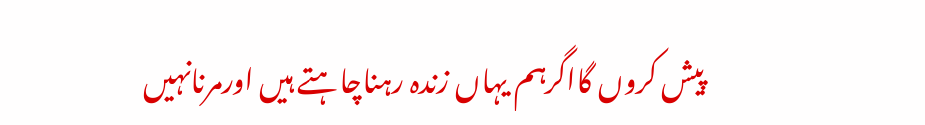پیش کروں گااگرہم یہاں زندہ رہناچاہتے ہیں اورمرنانہیں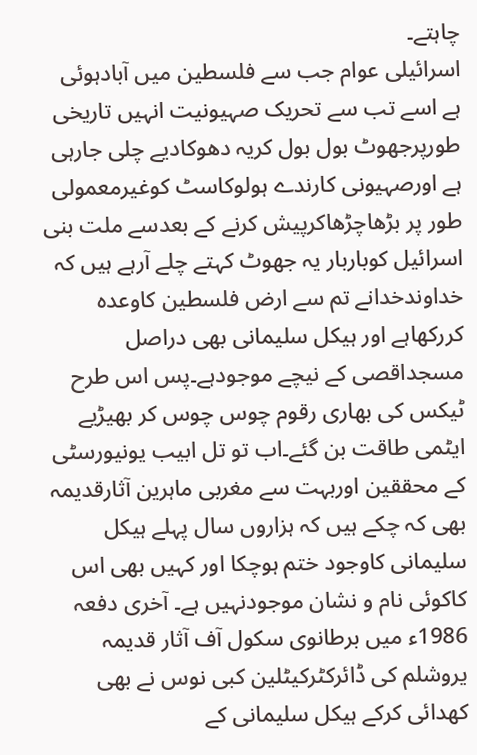چاہتے۔
اسرائیلی عوام جب سے فلسطین میں آبادہوئی ہے اسے تب سے تحریک صہیونیت انہیں تاریخی طورپرجھوٹ بول بول کریہ دھوکادیے چلی جارہی ہے اورصہیونی کارندے ہولوکاسٹ کوغیرمعمولی طور پر بڑھاچڑھاکرپیش کرنے کے بعدسے ملت بنی اسرائیل کوباربار یہ جھوٹ کہتے چلے آرہے ہیں کہ خداوندخدانے تم سے ارض فلسطین کاوعدہ کررکھاہے اور ہیکل سلیمانی بھی دراصل مسجداقصی کے نیچے موجودہے۔پس اس طرح ٹیکس کی بھاری رقوم چوس چوس کر بھیڑیے ایٹمی طاقت بن گئے۔اب تو تل ابیب یونیورسٹی کے محققین اوربہت سے مغربی ماہرین آثارقدیمہ بھی کہ چکے ہیں کہ ہزاروں سال پہلے ہیکل سلیمانی کاوجود ختم ہوچکا اور کہیں بھی اس کاکوئی نام و نشان موجودنہیں ہے۔ آخری دفعہ 1986ء میں برطانوی سکول آف آثار قدیمہ یروشلم کی ڈائرکٹرکیٹلین کبی نوس نے بھی کھدائی کرکے ہیکل سلیمانی کے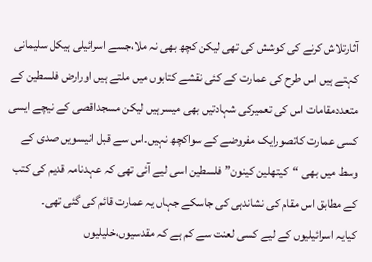آثارتلاش کرنے کی کوشش کی تھی لیکن کچھ بھی نہ ملا،جسے اسرائیلی ہیکل سلیمانی کہتے ہیں اس طرح کی عمارت کے کئی نقشے کتابوں میں ملتے ہیں اورارض فلسطین کے متعددمقامات اس کی تعمیرکی شہادتیں بھی میسرہیں لیکن مسجداقصی کے نیچے ایسی کسی عمارت کاتصورایک مفروضے کے سواکچھ نہیں۔اس سے قبل انیسویں صدی کے وسط میں بھی “کیتھلین کینون”فلسطین اسی لیے آئی تھی کہ عہدنامہ قدیم کی کتب کے مطابق اس مقام کی نشاندہی کی جاسکے جہاں یہ عمارت قائم کی گئی تھی۔
کیایہ اسرائیلیوں کے لیے کسی لعنت سے کم ہے کہ مقدسیوں،خلیلیوں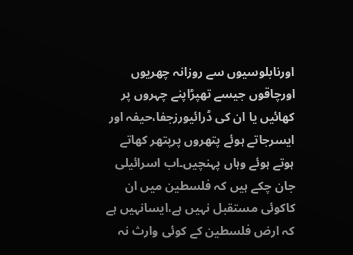اورنابلوسیوں سے روزانہ چھریوں اورچاقوں جیسے تھپڑاپنے چہروں پر کھائیں یا ان کی ڈرائیورزجفا،حیفہ اور ایسرجاتے ہوئے پتھروں پرپتھر کھاتے ہوتے ہوئے وہاں پہنچیں۔اب اسرائیلی جان چکے ہیں کہ فلسطین میں ان کاکوئی مستقبل نہیں ہے،ایسانہیں ہے کہ ارض فلسطین کے کوئی وارث نہ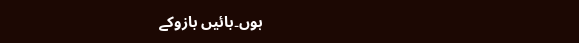ہوں۔بائیں بازوکے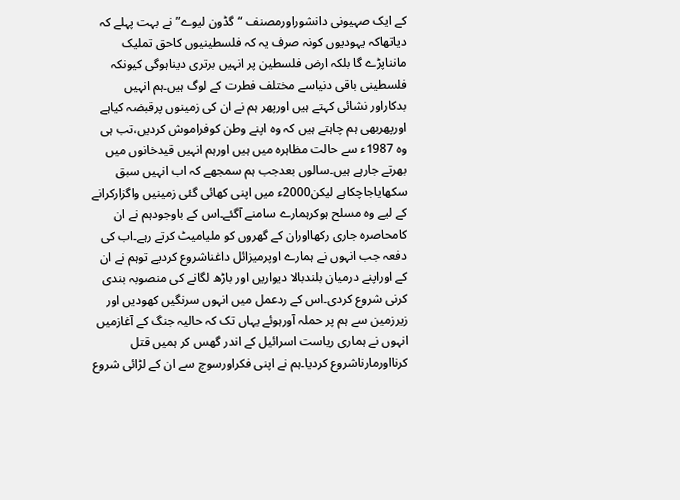کے ایک صہیونی دانشوراورمصنف “گڈون لیوے”نے بہت پہلے کہ دیاتھاکہ یہودیوں کونہ صرف یہ کہ فلسطینیوں کاحق تملیک مانناپڑے گا بلکہ ارض فلسطین پر انہیں برتری دیناہوگی کیونکہ فلسطینی باقی دنیاسے مختلف فطرت کے لوگ ہیں۔ہم انہیں بدکاراور نشائی کہتے ہیں اورپھر ہم نے ان کی زمینوں پرقبضہ کیاہے اورپھربھی ہم چاہتے ہیں کہ وہ اپنے وطن کوفراموش کردیں،تب ہی وہ 1987ء سے حالت مظاہرہ میں ہیں اورہم انہیں قیدخانوں میں بھرتے جارہے ہیں۔سالوں بعدجب ہم سمجھے کہ اب انہیں سبق سکھایاجاچکاہے لیکن2000ء میں اپنی کھائی گئی زمینیں واگزارکرانے کے لیے وہ مسلح ہوکرہمارے سامنے آگئے۔اس کے باوجودہم نے ان کامحاصرہ جاری رکھااوران کے گھروں کو ملیامیٹ کرتے رہے۔اب کی دفعہ جب انہوں نے ہمارے اوپرمیزائل داغناشروع کردیے توہم نے ان کے اوراپنے درمیان بلندبالا دیواریں اور باڑھ لگانے کی منصوبہ بندی کرنی شروع کردی۔اس کے ردعمل میں انہوں سرنگیں کھودیں اور زیرزمین سے ہم پر حملہ آورہوئے یہاں تک کہ حالیہ جنگ کے آغازمیں انہوں نے ہماری ریاست اسرائیل کے اندر گھس کر ہمیں قتل کرنااورمارناشروع کردیا۔ہم نے اپنی فکراورسوچ سے ان کے لڑائی شروع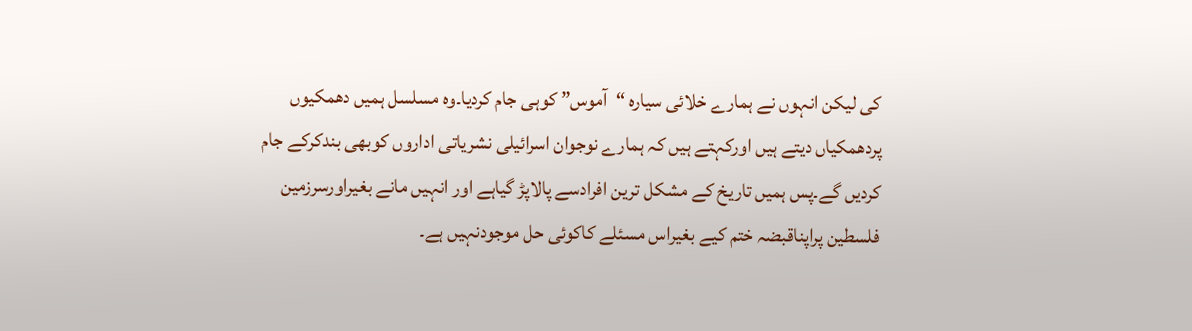کی لیکن انہوں نے ہمارے خلائی سیارہ “آموس” کوہی جام کردیا۔وہ مسلسل ہمیں دھمکیوں پردھمکیاں دیتے ہیں اورکہتے ہیں کہ ہمارے نوجوان اسرائیلی نشریاتی اداروں کوبھی بندکرکے جام کردیں گے۔پس ہمیں تاریخ کے مشکل ترین افرادسے پالاپڑ گیاہے اور انہیں مانے بغیراورسرزمین فلسطین پراپناقبضہ ختم کیے بغیراس مسئلے کاکوئی حل موجودنہیں ہے۔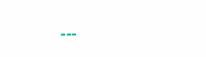۔۔۔